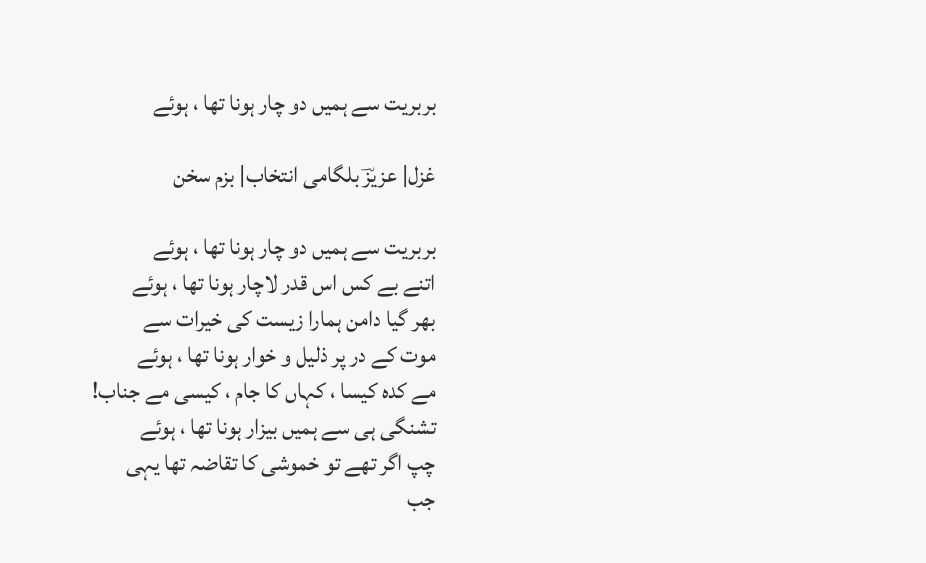بربریت سے ہمیں دو چار ہونا تھا ، ہوئے

غزل| عزیزؔ بلگامی انتخاب| بزم سخن

بربریت سے ہمیں دو چار ہونا تھا ، ہوئے
اتنے بے کس اس قدر لاچار ہونا تھا ، ہوئے
بھر گیا دامن ہمارا زیست کی خیرات سے
موت کے در پر ذلیل و خوار ہونا تھا ، ہوئے
مے کدہ کیسا ، کہاں کا جام ، کیسی مے جناب!
تشنگی ہی سے ہمیں بیزار ہونا تھا ، ہوئے
چپ اگر تھے تو خموشی کا تقاضہ تھا یہی
جب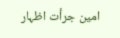امین جرأت اظہار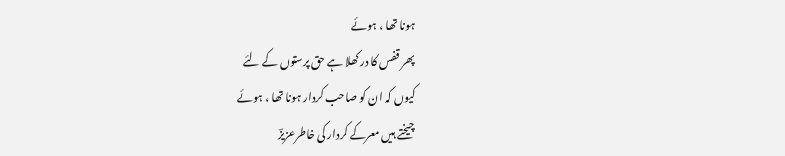ہونا تھا ، ہوئے
پھر قفس کا در کھلا ہے حق پرستوں کے لئے
کیوں کہ ان کو صاحب کردار ہونا تھا ، ہوئے
چیختے ہیں معرکے کردار کی خاطرعزیزؔ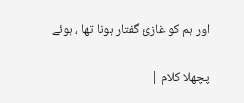اور ہم کو غازیٔ گفتار ہونا تھا ، ہوئے


پچھلا کلام |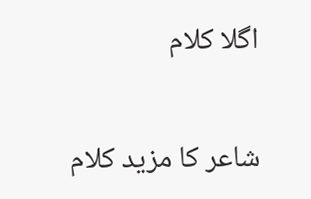اگلا کلام

شاعر کا مزید کلام